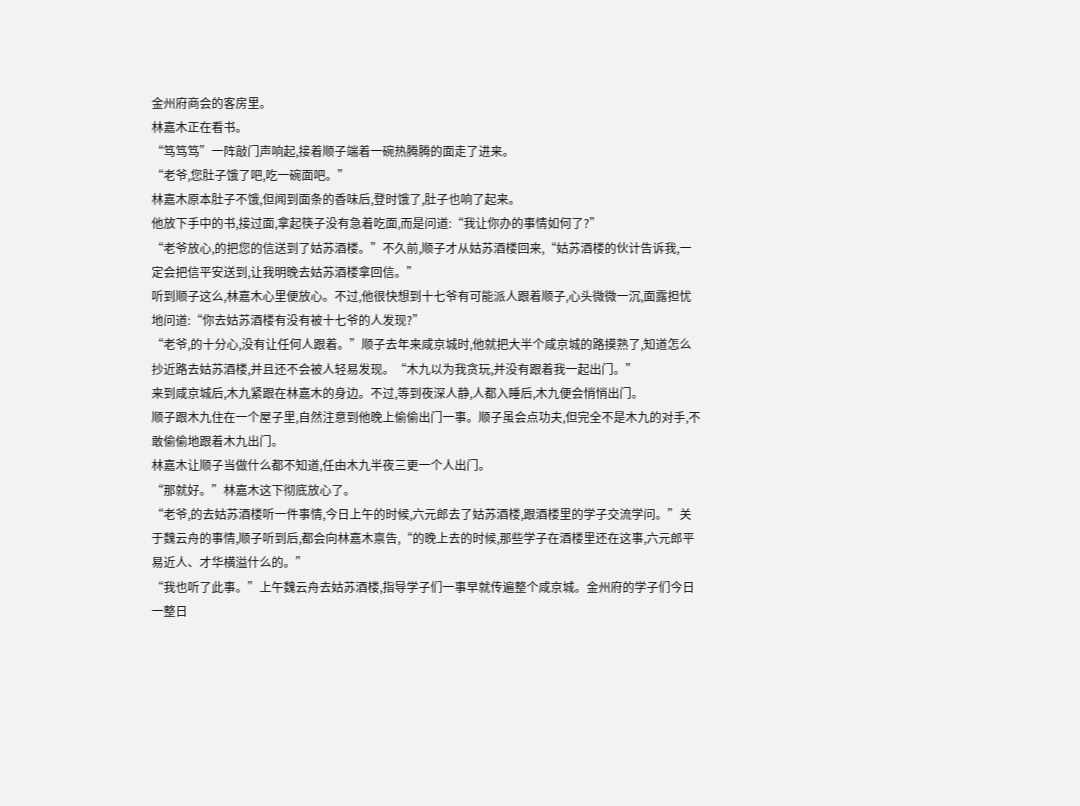金州府商会的客房里。
林嘉木正在看书。
“笃笃笃”一阵敲门声响起,接着顺子端着一碗热腾腾的面走了进来。
“老爷,您肚子饿了吧,吃一碗面吧。”
林嘉木原本肚子不饿,但闻到面条的香味后,登时饿了,肚子也响了起来。
他放下手中的书,接过面,拿起筷子没有急着吃面,而是问道:“我让你办的事情如何了?”
“老爷放心,的把您的信送到了姑苏酒楼。”不久前,顺子才从姑苏酒楼回来,“姑苏酒楼的伙计告诉我,一定会把信平安送到,让我明晚去姑苏酒楼拿回信。”
听到顺子这么,林嘉木心里便放心。不过,他很快想到十七爷有可能派人跟着顺子,心头微微一沉,面露担忧地问道:“你去姑苏酒楼有没有被十七爷的人发现?”
“老爷,的十分心,没有让任何人跟着。”顺子去年来咸京城时,他就把大半个咸京城的路摸熟了,知道怎么抄近路去姑苏酒楼,并且还不会被人轻易发现。“木九以为我贪玩,并没有跟着我一起出门。”
来到咸京城后,木九紧跟在林嘉木的身边。不过,等到夜深人静,人都入睡后,木九便会悄悄出门。
顺子跟木九住在一个屋子里,自然注意到他晚上偷偷出门一事。顺子虽会点功夫,但完全不是木九的对手,不敢偷偷地跟着木九出门。
林嘉木让顺子当做什么都不知道,任由木九半夜三更一个人出门。
“那就好。”林嘉木这下彻底放心了。
“老爷,的去姑苏酒楼听一件事情,今日上午的时候,六元郎去了姑苏酒楼,跟酒楼里的学子交流学问。”关于魏云舟的事情,顺子听到后,都会向林嘉木禀告,“的晚上去的时候,那些学子在酒楼里还在这事,六元郎平易近人、才华横溢什么的。”
“我也听了此事。”上午魏云舟去姑苏酒楼,指导学子们一事早就传遍整个咸京城。金州府的学子们今日一整日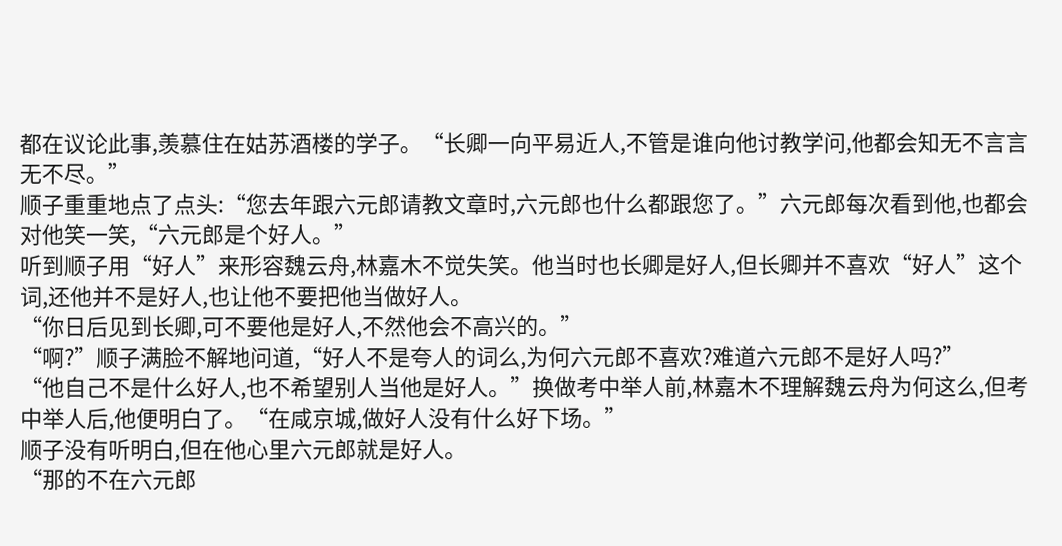都在议论此事,羡慕住在姑苏酒楼的学子。“长卿一向平易近人,不管是谁向他讨教学问,他都会知无不言言无不尽。”
顺子重重地点了点头:“您去年跟六元郎请教文章时,六元郎也什么都跟您了。”六元郎每次看到他,也都会对他笑一笑,“六元郎是个好人。”
听到顺子用“好人”来形容魏云舟,林嘉木不觉失笑。他当时也长卿是好人,但长卿并不喜欢“好人”这个词,还他并不是好人,也让他不要把他当做好人。
“你日后见到长卿,可不要他是好人,不然他会不高兴的。”
“啊?”顺子满脸不解地问道,“好人不是夸人的词么,为何六元郎不喜欢?难道六元郎不是好人吗?”
“他自己不是什么好人,也不希望别人当他是好人。”换做考中举人前,林嘉木不理解魏云舟为何这么,但考中举人后,他便明白了。“在咸京城,做好人没有什么好下场。”
顺子没有听明白,但在他心里六元郎就是好人。
“那的不在六元郎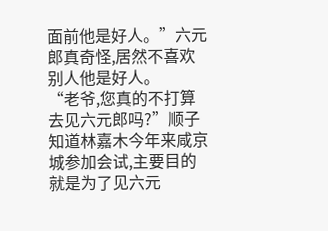面前他是好人。”六元郎真奇怪,居然不喜欢别人他是好人。
“老爷,您真的不打算去见六元郎吗?”顺子知道林嘉木今年来咸京城参加会试,主要目的就是为了见六元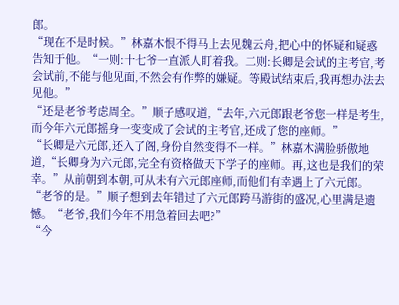郎。
“现在不是时候。”林嘉木恨不得马上去见魏云舟,把心中的怀疑和疑惑告知于他。“一则:十七爷一直派人盯着我。二则:长卿是会试的主考官,考会试前,不能与他见面,不然会有作弊的嫌疑。等殿试结束后,我再想办法去见他。”
“还是老爷考虑周全。”顺子感叹道,“去年,六元郎跟老爷您一样是考生,而今年六元郎摇身一变变成了会试的主考官,还成了您的座师。”
“长卿是六元郎,还入了阁,身份自然变得不一样。”林嘉木满脸骄傲地道,“长卿身为六元郎,完全有资格做天下学子的座师。再,这也是我们的荣幸。”从前朝到本朝,可从未有六元郎座师,而他们有幸遇上了六元郎。
“老爷的是。”顺子想到去年错过了六元郎跨马游街的盛况,心里满是遗憾。“老爷,我们今年不用急着回去吧?”
“今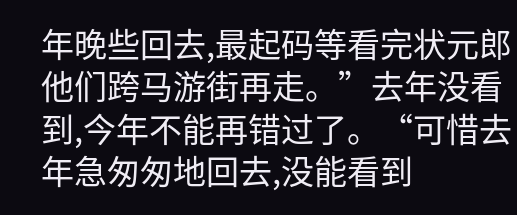年晚些回去,最起码等看完状元郎他们跨马游街再走。”去年没看到,今年不能再错过了。“可惜去年急匆匆地回去,没能看到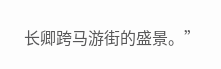长卿跨马游街的盛景。”